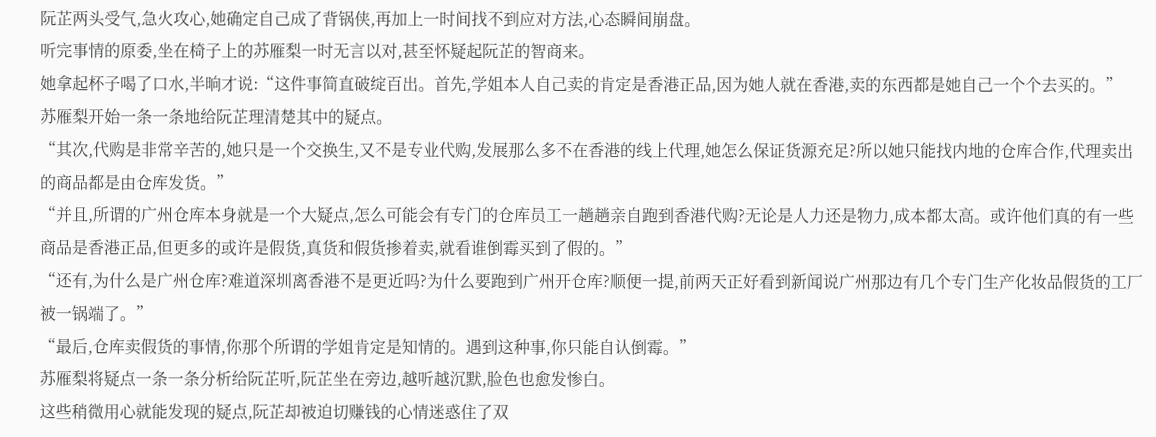阮芷两头受气,急火攻心,她确定自己成了背锅侠,再加上一时间找不到应对方法,心态瞬间崩盘。
听完事情的原委,坐在椅子上的苏雁梨一时无言以对,甚至怀疑起阮芷的智商来。
她拿起杯子喝了口水,半晌才说:“这件事简直破绽百出。首先,学姐本人自己卖的肯定是香港正品,因为她人就在香港,卖的东西都是她自己一个个去买的。”
苏雁梨开始一条一条地给阮芷理清楚其中的疑点。
“其次,代购是非常辛苦的,她只是一个交换生,又不是专业代购,发展那么多不在香港的线上代理,她怎么保证货源充足?所以她只能找内地的仓库合作,代理卖出的商品都是由仓库发货。”
“并且,所谓的广州仓库本身就是一个大疑点,怎么可能会有专门的仓库员工一趟趟亲自跑到香港代购?无论是人力还是物力,成本都太高。或许他们真的有一些商品是香港正品,但更多的或许是假货,真货和假货掺着卖,就看谁倒霉买到了假的。”
“还有,为什么是广州仓库?难道深圳离香港不是更近吗?为什么要跑到广州开仓库?顺便一提,前两天正好看到新闻说广州那边有几个专门生产化妆品假货的工厂被一锅端了。”
“最后,仓库卖假货的事情,你那个所谓的学姐肯定是知情的。遇到这种事,你只能自认倒霉。”
苏雁梨将疑点一条一条分析给阮芷听,阮芷坐在旁边,越听越沉默,脸色也愈发惨白。
这些稍微用心就能发现的疑点,阮芷却被迫切赚钱的心情迷惑住了双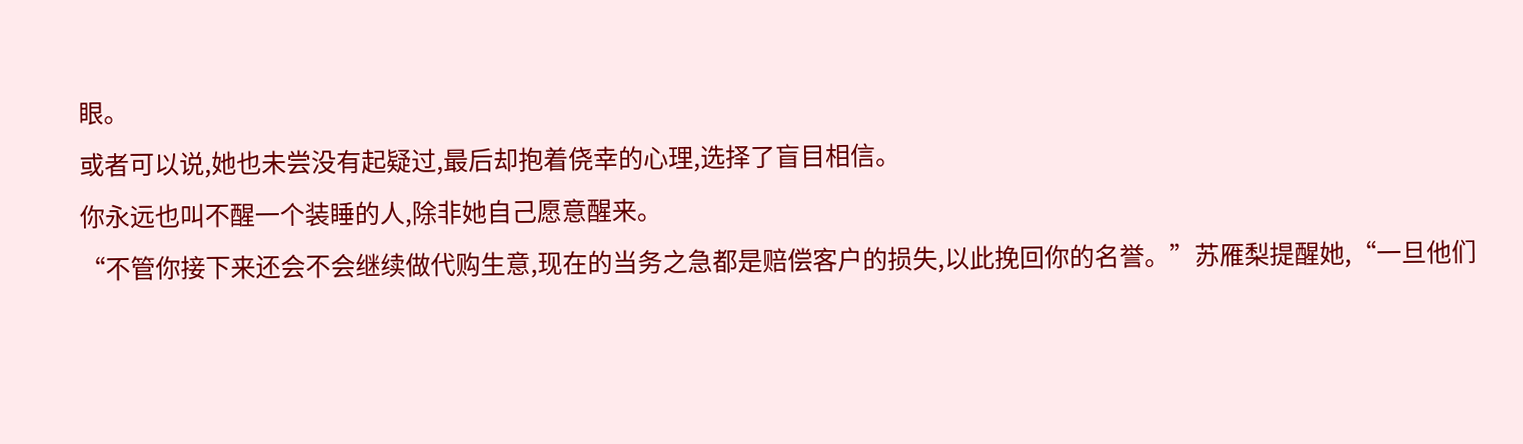眼。
或者可以说,她也未尝没有起疑过,最后却抱着侥幸的心理,选择了盲目相信。
你永远也叫不醒一个装睡的人,除非她自己愿意醒来。
“不管你接下来还会不会继续做代购生意,现在的当务之急都是赔偿客户的损失,以此挽回你的名誉。”苏雁梨提醒她,“一旦他们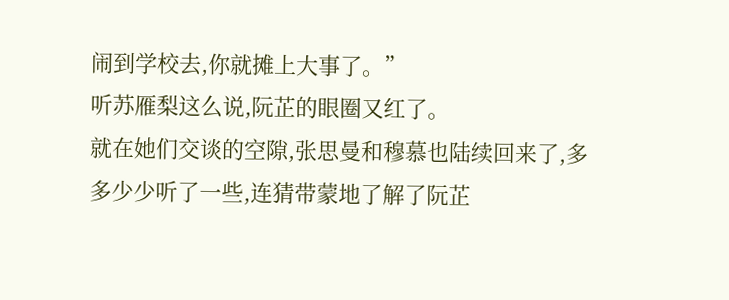闹到学校去,你就摊上大事了。”
听苏雁梨这么说,阮芷的眼圈又红了。
就在她们交谈的空隙,张思曼和穆慕也陆续回来了,多多少少听了一些,连猜带蒙地了解了阮芷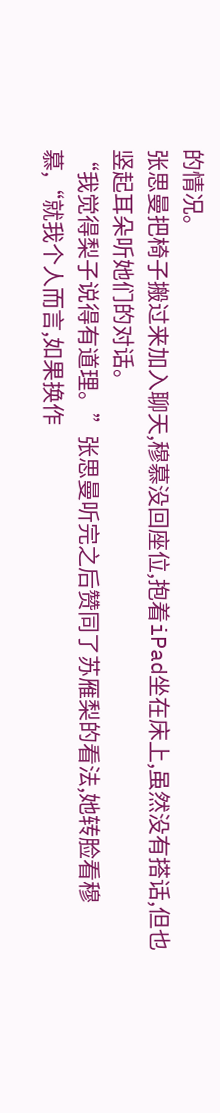的情况。
张思曼把椅子搬过来加入聊天,穆慕没回座位,抱着iPad坐在床上,虽然没有搭话,但也竖起耳朵听她们的对话。
“我觉得梨子说得有道理。”张思曼听完之后赞同了苏雁梨的看法,她转脸看穆慕,“就我个人而言,如果换作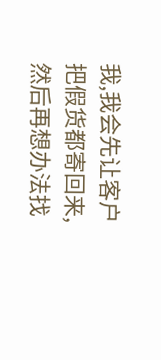我,我会先让客户把假货都寄回来,然后再想办法找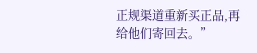正规渠道重新买正品,再给他们寄回去。”